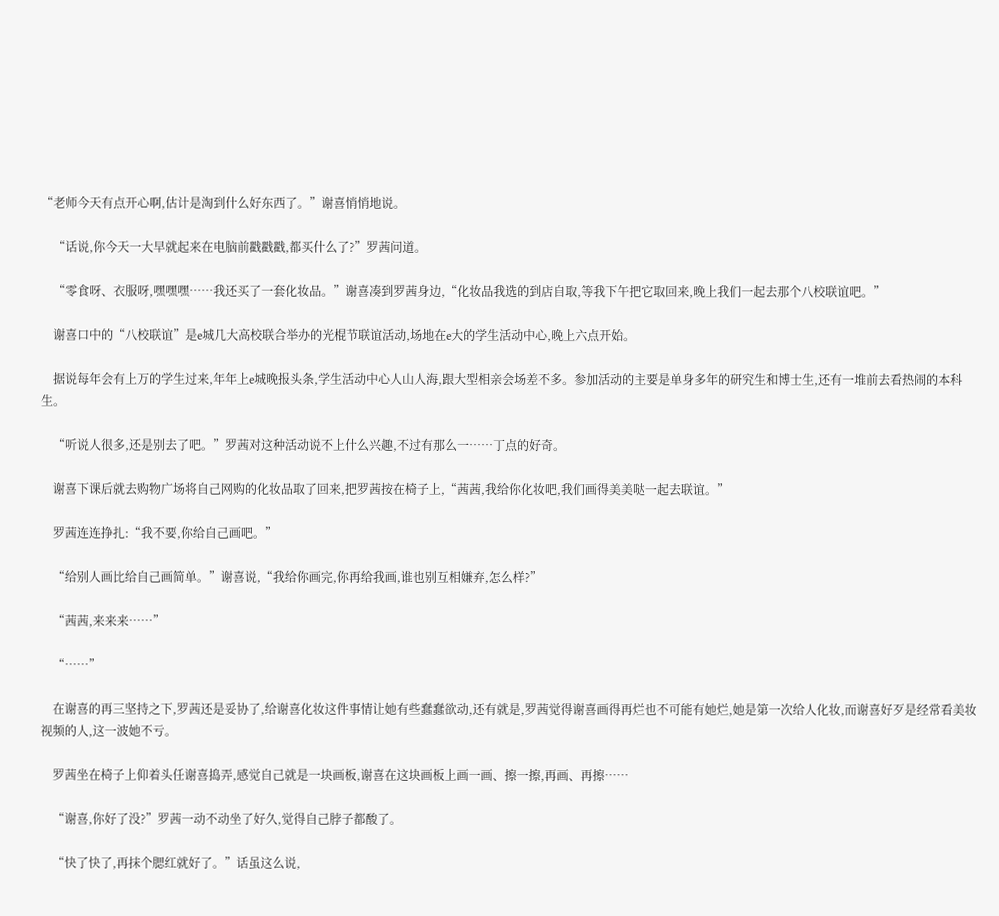“老师今天有点开心啊,估计是淘到什么好东西了。”谢喜悄悄地说。

    “话说,你今天一大早就起来在电脑前戳戳戳,都买什么了?”罗茜问道。

    “零食呀、衣服呀,嘿嘿嘿……我还买了一套化妆品。”谢喜凑到罗茜身边,“化妆品我选的到店自取,等我下午把它取回来,晚上我们一起去那个八校联谊吧。”

    谢喜口中的“八校联谊”是e城几大高校联合举办的光棍节联谊活动,场地在e大的学生活动中心,晚上六点开始。

    据说每年会有上万的学生过来,年年上e城晚报头条,学生活动中心人山人海,跟大型相亲会场差不多。参加活动的主要是单身多年的研究生和博士生,还有一堆前去看热闹的本科生。

    “听说人很多,还是别去了吧。”罗茜对这种活动说不上什么兴趣,不过有那么一……丁点的好奇。

    谢喜下课后就去购物广场将自己网购的化妆品取了回来,把罗茜按在椅子上,“茜茜,我给你化妆吧,我们画得美美哒一起去联谊。”

    罗茜连连挣扎:“我不要,你给自己画吧。”

    “给别人画比给自己画简单。”谢喜说,“我给你画完,你再给我画,谁也别互相嫌弃,怎么样?”

    “茜茜,来来来……”

    “……”

    在谢喜的再三坚持之下,罗茜还是妥协了,给谢喜化妆这件事情让她有些蠢蠢欲动,还有就是,罗茜觉得谢喜画得再烂也不可能有她烂,她是第一次给人化妆,而谢喜好歹是经常看美妆视频的人,这一波她不亏。

    罗茜坐在椅子上仰着头任谢喜捣弄,感觉自己就是一块画板,谢喜在这块画板上画一画、擦一擦,再画、再擦……

    “谢喜,你好了没?”罗茜一动不动坐了好久,觉得自己脖子都酸了。

    “快了快了,再抹个腮红就好了。”话虽这么说,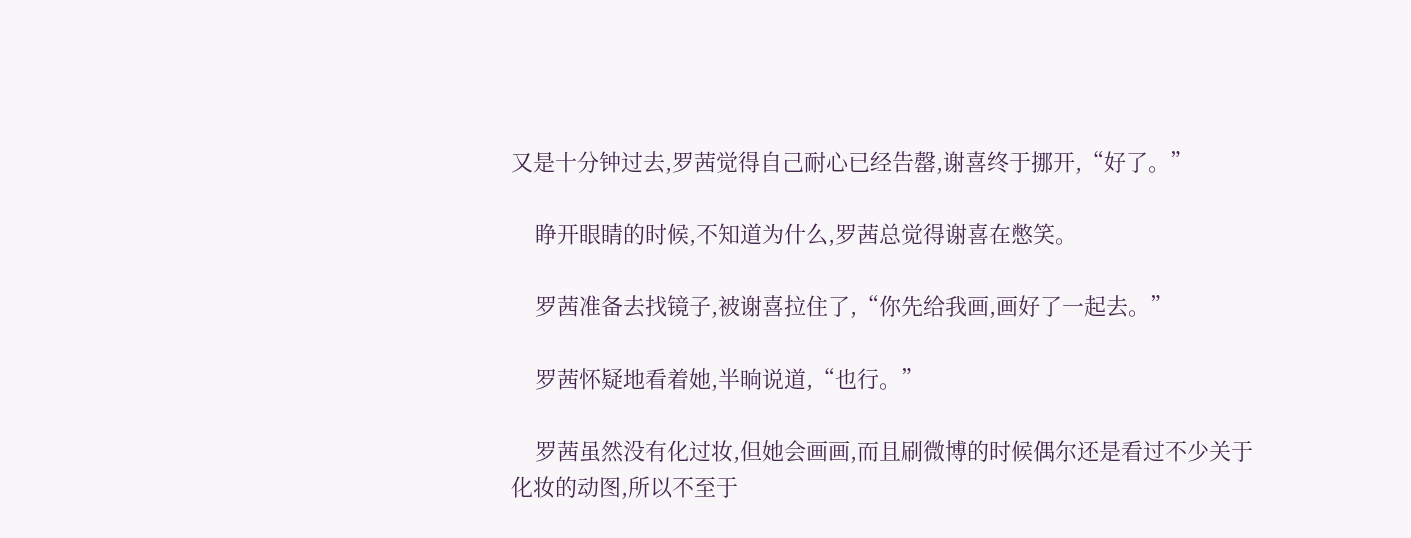又是十分钟过去,罗茜觉得自己耐心已经告罄,谢喜终于挪开,“好了。”

    睁开眼睛的时候,不知道为什么,罗茜总觉得谢喜在憋笑。

    罗茜准备去找镜子,被谢喜拉住了,“你先给我画,画好了一起去。”

    罗茜怀疑地看着她,半晌说道,“也行。”

    罗茜虽然没有化过妆,但她会画画,而且刷微博的时候偶尔还是看过不少关于化妆的动图,所以不至于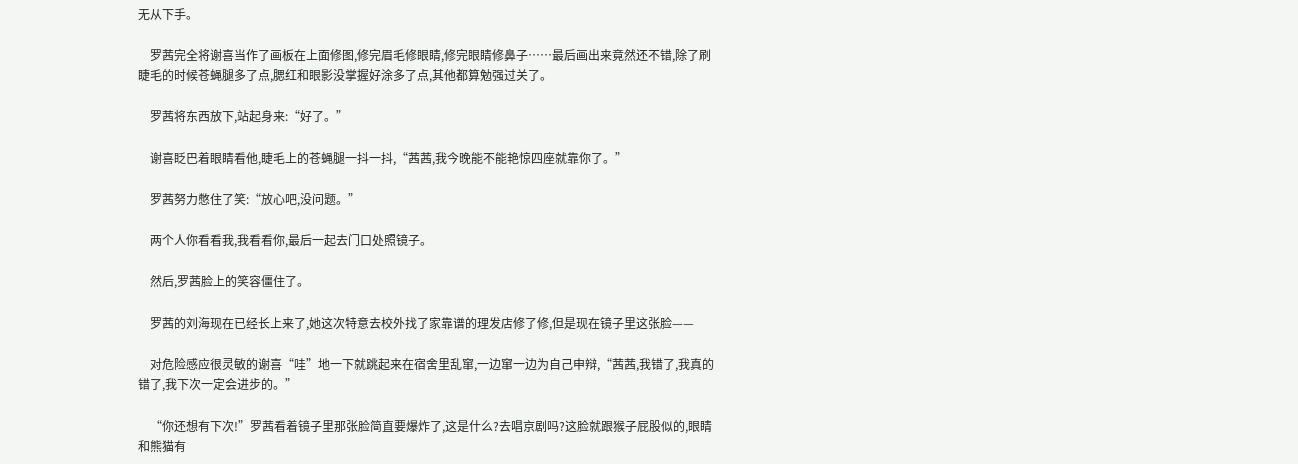无从下手。

    罗茜完全将谢喜当作了画板在上面修图,修完眉毛修眼睛,修完眼睛修鼻子……最后画出来竟然还不错,除了刷睫毛的时候苍蝇腿多了点,腮红和眼影没掌握好涂多了点,其他都算勉强过关了。

    罗茜将东西放下,站起身来:“好了。”

    谢喜眨巴着眼睛看他,睫毛上的苍蝇腿一抖一抖,“茜茜,我今晚能不能艳惊四座就靠你了。”

    罗茜努力憋住了笑:“放心吧,没问题。”

    两个人你看看我,我看看你,最后一起去门口处照镜子。

    然后,罗茜脸上的笑容僵住了。

    罗茜的刘海现在已经长上来了,她这次特意去校外找了家靠谱的理发店修了修,但是现在镜子里这张脸——

    对危险感应很灵敏的谢喜“哇”地一下就跳起来在宿舍里乱窜,一边窜一边为自己申辩,“茜茜,我错了,我真的错了,我下次一定会进步的。”

    “你还想有下次!”罗茜看着镜子里那张脸简直要爆炸了,这是什么?去唱京剧吗?这脸就跟猴子屁股似的,眼睛和熊猫有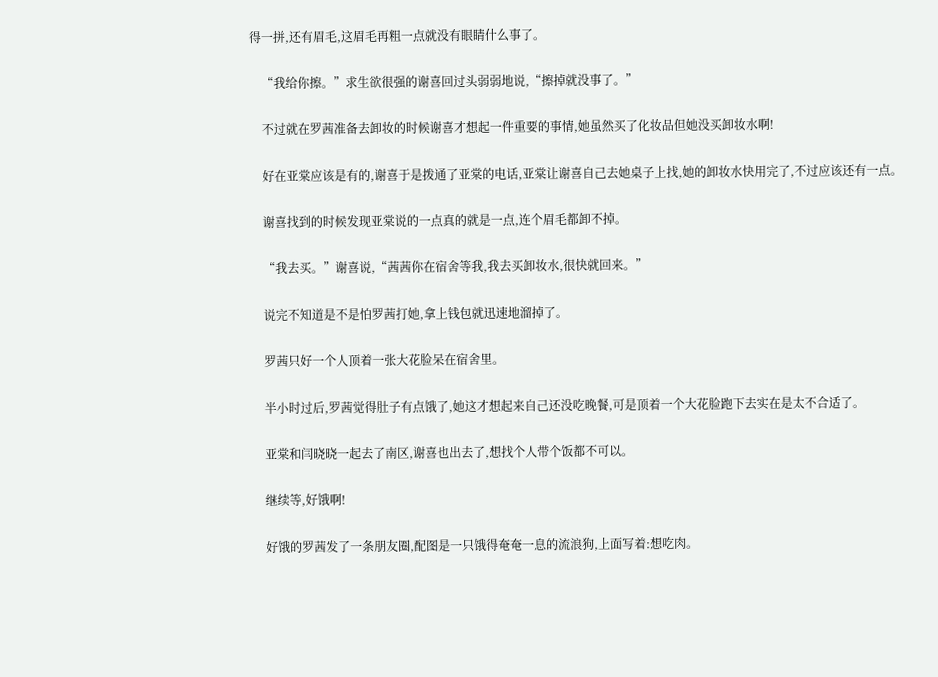得一拼,还有眉毛,这眉毛再粗一点就没有眼睛什么事了。

    “我给你擦。”求生欲很强的谢喜回过头弱弱地说,“擦掉就没事了。”

    不过就在罗茜准备去卸妆的时候谢喜才想起一件重要的事情,她虽然买了化妆品但她没买卸妆水啊!

    好在亚棠应该是有的,谢喜于是拨通了亚棠的电话,亚棠让谢喜自己去她桌子上找,她的卸妆水快用完了,不过应该还有一点。

    谢喜找到的时候发现亚棠说的一点真的就是一点,连个眉毛都卸不掉。

    “我去买。”谢喜说,“茜茜你在宿舍等我,我去买卸妆水,很快就回来。”

    说完不知道是不是怕罗茜打她,拿上钱包就迅速地溜掉了。

    罗茜只好一个人顶着一张大花脸呆在宿舍里。

    半小时过后,罗茜觉得肚子有点饿了,她这才想起来自己还没吃晚餐,可是顶着一个大花脸跑下去实在是太不合适了。

    亚棠和闫晓晓一起去了南区,谢喜也出去了,想找个人带个饭都不可以。

    继续等,好饿啊!

    好饿的罗茜发了一条朋友圈,配图是一只饿得奄奄一息的流浪狗,上面写着:想吃肉。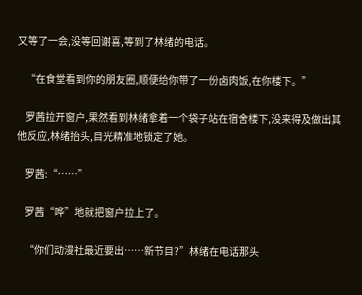又等了一会,没等回谢喜,等到了林绪的电话。

    “在食堂看到你的朋友圈,顺便给你带了一份卤肉饭,在你楼下。”

    罗茜拉开窗户,果然看到林绪拿着一个袋子站在宿舍楼下,没来得及做出其他反应,林绪抬头,目光精准地锁定了她。

    罗茜:“……”

    罗茜“哗”地就把窗户拉上了。

    “你们动漫社最近要出……新节目?”林绪在电话那头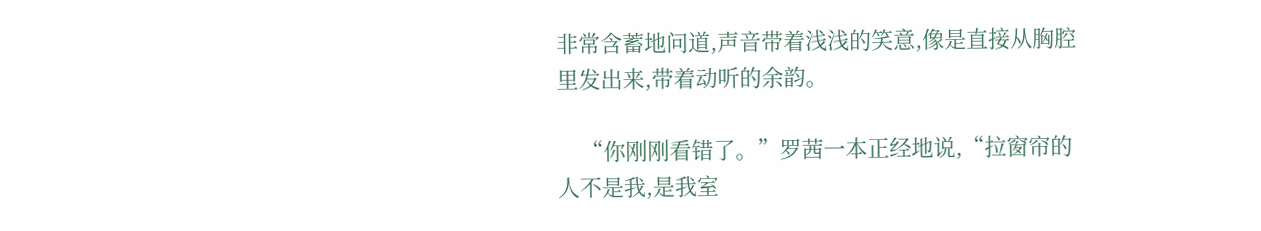非常含蓄地问道,声音带着浅浅的笑意,像是直接从胸腔里发出来,带着动听的余韵。

    “你刚刚看错了。”罗茜一本正经地说,“拉窗帘的人不是我,是我室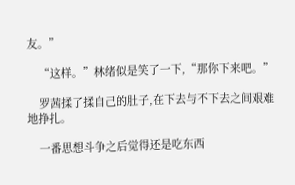友。”

    “这样。”林绪似是笑了一下,“那你下来吧。”

    罗茜揉了揉自己的肚子,在下去与不下去之间艰难地挣扎。

    一番思想斗争之后觉得还是吃东西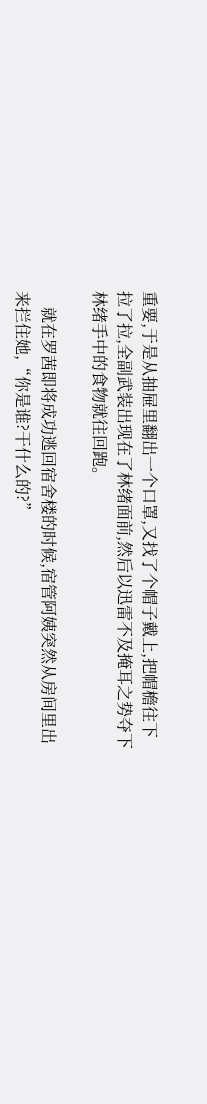重要,于是从抽屉里翻出一个口罩,又找了个帽子戴上,把帽檐往下拉了拉,全副武装出现在了林绪面前,然后以迅雷不及掩耳之势夺下林绪手中的食物就往回跑。

    就在罗茜即将成功逃回宿舍楼的时候,宿管阿姨突然从房间里出来拦住她,“你是谁?干什么的?”